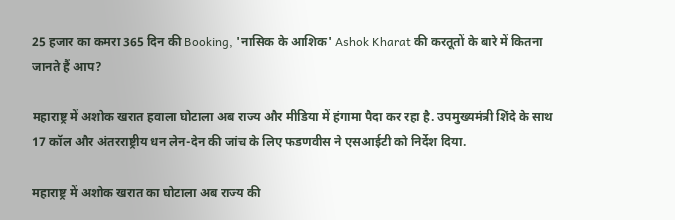25 हजार का कमरा 365 दिन की Booking, 'नासिक के आशिक' Ashok Kharat की करतूतों के बारे में कितना जानते हैं आप?

महाराष्ट्र में अशोक खरात हवाला घोटाला अब राज्य और मीडिया में हंगामा पैदा कर रहा है. उपमुख्यमंत्री शिंदे के साथ 17 कॉल और अंतरराष्ट्रीय धन लेन-देन की जांच के लिए फडणवीस ने एसआईटी को निर्देश दिया.

महाराष्ट्र में अशोक खरात का घोटाला अब राज्य की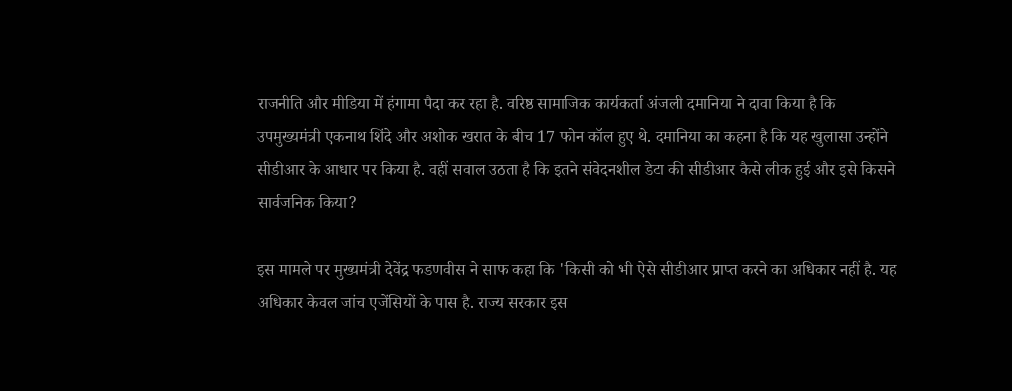राजनीति और मीडिया में हंगामा पैदा कर रहा है. वरिष्ठ सामाजिक कार्यकर्ता अंजली दमानिया ने दावा किया है कि उपमुख्यमंत्री एकनाथ शिंदे और अशोक खरात के बीच 17 फोन कॉल हुए थे. दमानिया का कहना है कि यह खुलासा उन्होंने सीडीआर के आधार पर किया है. वहीं सवाल उठता है कि इतने संवेदनशील डेटा की सीडीआर कैसे लीक हुई और इसे किसने सार्वजनिक किया?

इस मामले पर मुख्यमंत्री देवेंद्र फडणवीस ने साफ कहा कि 'किसी को भी ऐसे सीडीआर प्राप्त करने का अधिकार नहीं है. यह अधिकार केवल जांच एजेंसियों के पास है. राज्य सरकार इस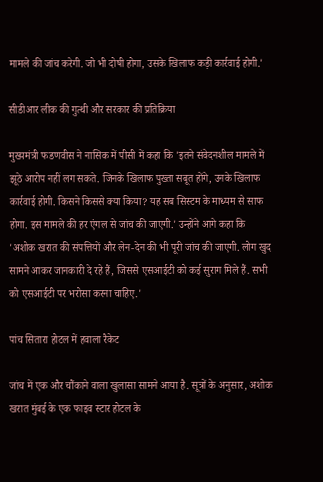मामले की जांच करेगी. जो भी दोषी होगा, उसके खिलाफ कड़ी कार्रवाई होगी.'

सीडीआर लीक की गुत्थी और सरकार की प्रतिक्रिया

मुख्यमंत्री फडणवीस ने नासिक में पीसी में कहा कि 'इतने संवेदनशील मामले में झूठे आरोप नहीं लग सकते. जिनके खिलाफ पुख्ता सबूत होंगे, उनके खिलाफ कार्रवाई होगी. किसने किससे क्या किया? यह सब सिस्टम के माध्यम से साफ होगा. इस मामले की हर एंगल से जांच की जाएगी.' उन्होंने आगे कहा कि 'अशोक खरात की संपत्तियों और लेन-देन की भी पूरी जांच की जाएगी. लोग खुद सामने आकर जानकारी दे रहे हैं, जिससे एसआईटी को कई सुराग मिले हैं. सभी को एसआईटी पर भरोसा करना चाहिए.'

पांच सितारा होटल में हवाला रैकेट

जांच में एक और चौंकाने वाला खुलासा सामने आया है. सूत्रों के अनुसार, अशोक खरात मुंबई के एक फाइव स्टार होटल के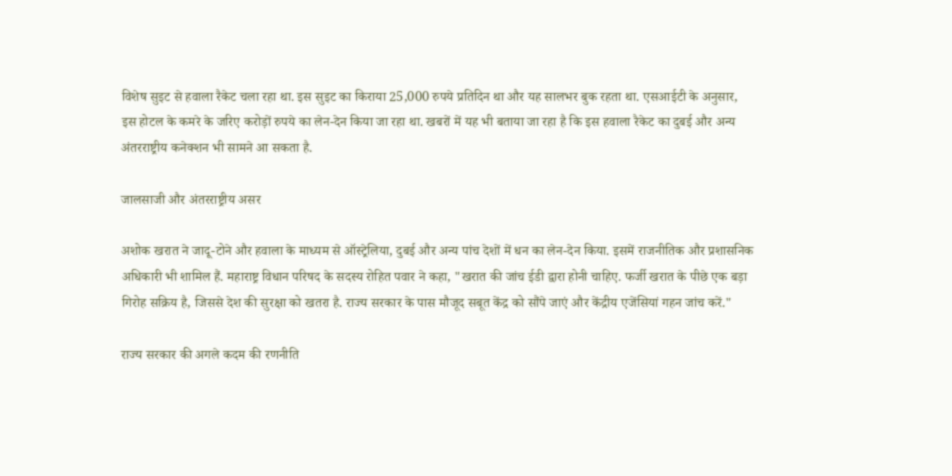विशेष सुइट से हवाला रैकेट चला रहा था. इस सुइट का किराया 25,000 रुपये प्रतिदिन था और यह सालभर बुक रहता था. एसआईटी के अनुसार, इस होटल के कमरे के जरिए करोड़ों रुपये का लेन-देन किया जा रहा था. खबरों में यह भी बताया जा रहा है कि इस हवाला रैकेट का दुबई और अन्य अंतरराष्ट्रीय कनेक्शन भी सामने आ सकता है.

जालसाजी और अंतरराष्ट्रीय असर

अशोक खरात ने जादू-टोने और हवाला के माध्यम से ऑस्ट्रेलिया, दुबई और अन्य पांच देशों में धन का लेन-देन किया. इसमें राजनीतिक और प्रशासनिक अधिकारी भी शामिल हैं. महाराष्ट्र विधान परिषद के सदस्य रोहित पवार ने कहा, "खरात की जांच ईडी द्वारा होनी चाहिए. फर्जी खरात के पीछे एक बड़ा गिरोह सक्रिय है, जिससे देश की सुरक्षा को खतरा है. राज्य सरकार के पास मौजूद सबूत केंद्र को सौंपे जाएं और केंद्रीय एजेंसियां गहन जांच करें."

राज्य सरकार की अगले कदम की रणनीति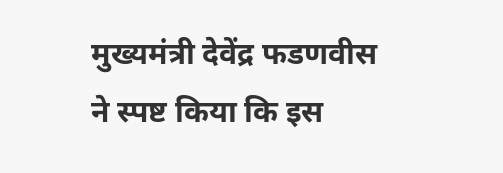मुख्यमंत्री देवेंद्र फडणवीस ने स्पष्ट किया कि इस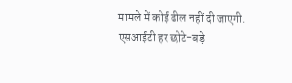मामले में कोई ढील नहीं दी जाएगी. एसआईटी हर छोटे-बड़े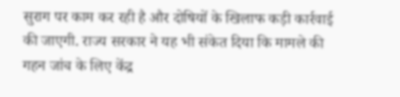सुराग पर काम कर रही है और दोषियों के खिलाफ कड़ी कार्रवाई की जाएगी. राज्य सरकार ने यह भी संकेत दिया कि मामले की गहन जांच के लिए केंद्र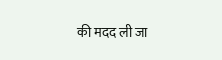की मदद ली जा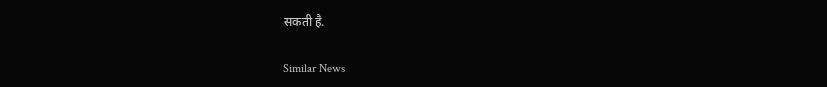सकती है.

Similar News